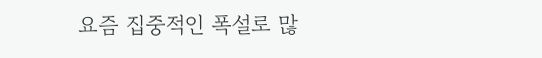요즘 집중적인 폭설로 많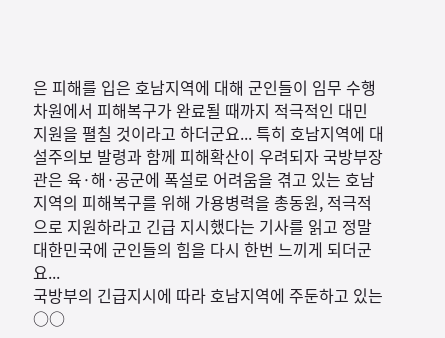은 피해를 입은 호남지역에 대해 군인들이 임무 수행 차원에서 피해복구가 완료될 때까지 적극적인 대민 지원을 펼칠 것이라고 하더군요... 특히 호남지역에 대설주의보 발령과 함께 피해확산이 우려되자 국방부장관은 육·해·공군에 폭설로 어려움을 겪고 있는 호남 지역의 피해복구를 위해 가용병력을 총동원, 적극적으로 지원하라고 긴급 지시했다는 기사를 읽고 정말 대한민국에 군인들의 힘을 다시 한번 느끼게 되더군요...
국방부의 긴급지시에 따라 호남지역에 주둔하고 있는 ○○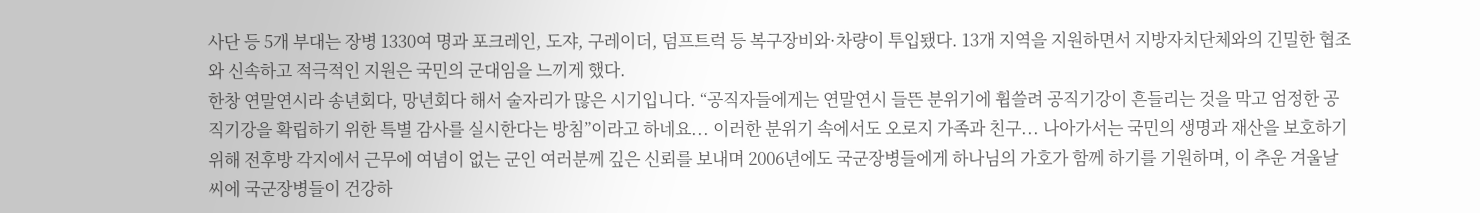사단 등 5개 부대는 장병 1330여 명과 포크레인, 도쟈, 구레이더, 덤프트럭 등 복구장비와·차량이 투입됐다. 13개 지역을 지원하면서 지방자치단체와의 긴밀한 협조와 신속하고 적극적인 지원은 국민의 군대임을 느끼게 했다.
한창 연말연시라 송년회다, 망년회다 해서 술자리가 많은 시기입니다. “공직자들에게는 연말연시 들뜬 분위기에 휩쓸려 공직기강이 흔들리는 것을 막고 엄정한 공직기강을 확립하기 위한 특별 감사를 실시한다는 방침”이라고 하네요... 이러한 분위기 속에서도 오로지 가족과 친구... 나아가서는 국민의 생명과 재산을 보호하기 위해 전후방 각지에서 근무에 여념이 없는 군인 여러분께 깊은 신뢰를 보내며 2006년에도 국군장병들에게 하나님의 가호가 함께 하기를 기원하며, 이 추운 겨울날씨에 국군장병들이 건강하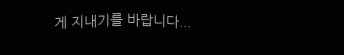게 지내기를 바랍니다...